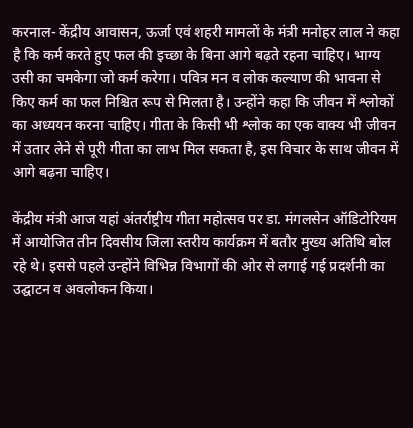करनाल- केंद्रीय आवासन, ऊर्जा एवं शहरी मामलों के मंत्री मनोहर लाल ने कहा है कि कर्म करते हुए फल की इच्छा के बिना आगे बढ़ते रहना चाहिए। भाग्य उसी का चमकेगा जो कर्म करेगा। पवित्र मन व लोक कल्याण की भावना से किए कर्म का फल निश्चित रूप से मिलता है। उन्होंने कहा कि जीवन में श्लोकों का अध्ययन करना चाहिए। गीता के किसी भी श्लोक का एक वाक्य भी जीवन में उतार लेने से पूरी गीता का लाभ मिल सकता है, इस विचार के साथ जीवन में आगे बढ़ना चाहिए।

केंद्रीय मंत्री आज यहां अंतर्राष्ट्रीय गीता महोत्सव पर डा. मंगलसेन ऑडिटोरियम में आयोजित तीन दिवसीय जिला स्तरीय कार्यक्रम में बतौर मुख्य अतिथि बोल रहे थे। इससे पहले उन्होंने विभिन्न विभागों की ओर से लगाई गई प्रदर्शनी का उद्घाटन व अवलोकन किया।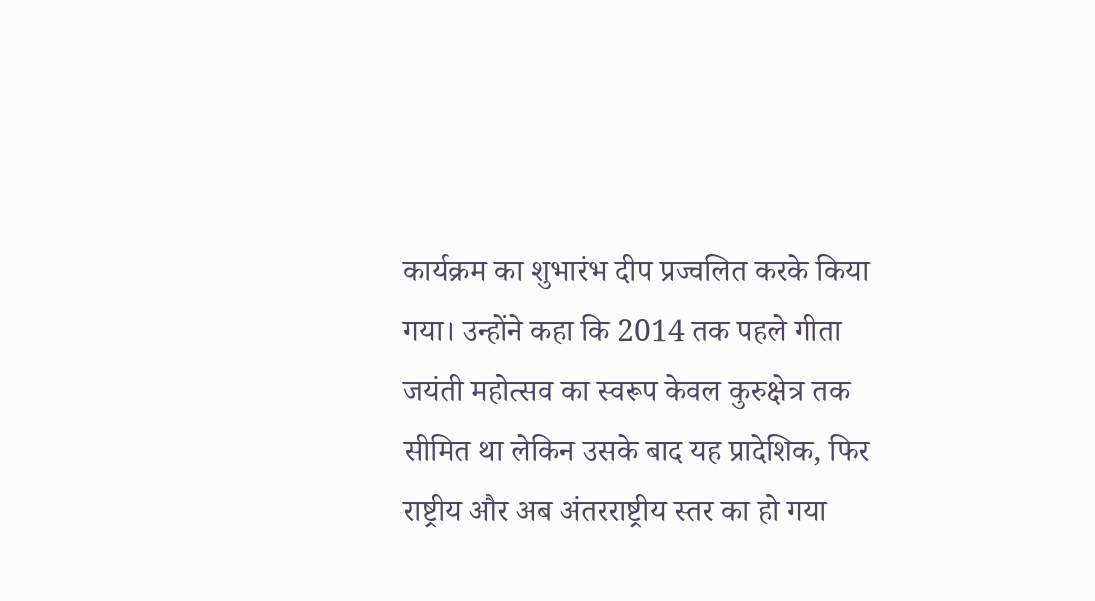कार्यक्रम का शुभारंभ दीप प्रज्वलित करके किया गया। उन्होंने कहा कि 2014 तक पहले गीता जयंती महोत्सव का स्वरूप केवल कुरुक्षेत्र तक सीमित था लेकिन उसके बाद यह प्रादेशिक, फिर राष्ट्रीय और अब अंतरराष्ट्रीय स्तर का हो गया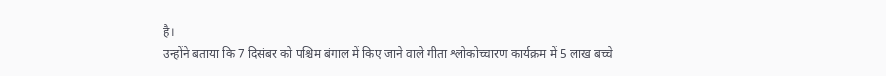है।
उन्होंने बताया कि 7 दिसंबर को पश्चिम बंगाल में किए जाने वाले गीता श्लोकोच्चारण कार्यक्रम में 5 लाख बच्चे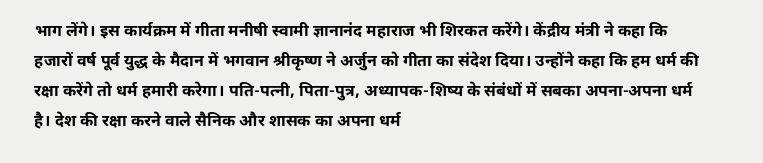भाग लेंगे। इस कार्यक्रम में गीता मनीषी स्वामी ज्ञानानंद महाराज भी शिरकत करेंगे। केंद्रीय मंत्री ने कहा कि हजारों वर्ष पूर्व युद्ध के मैदान में भगवान श्रीकृष्ण ने अर्जुन को गीता का संदेश दिया। उन्होंने कहा कि हम धर्म की रक्षा करेंगे तो धर्म हमारी करेगा। पति-पत्नी, पिता-पुत्र, अध्यापक-शिष्य के संबंधों में सबका अपना-अपना धर्म है। देश की रक्षा करने वाले सैनिक और शासक का अपना धर्म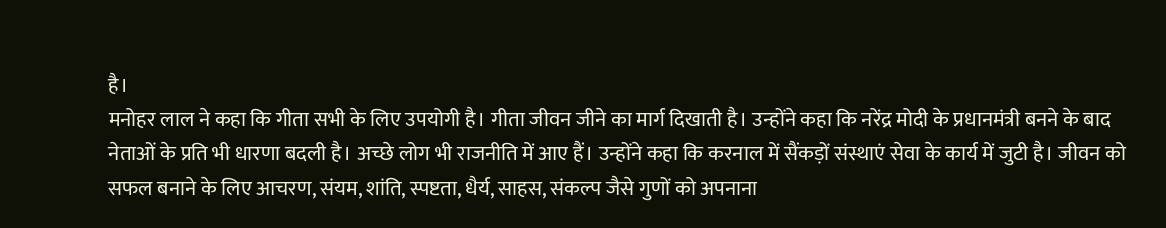है।
मनोहर लाल ने कहा कि गीता सभी के लिए उपयोगी है। गीता जीवन जीने का मार्ग दिखाती है। उन्होंने कहा कि नरेंद्र मोदी के प्रधानमंत्री बनने के बाद नेताओं के प्रति भी धारणा बदली है। अच्छे लोग भी राजनीति में आए हैं। उन्होंने कहा कि करनाल में सैंकड़ों संस्थाएं सेवा के कार्य में जुटी है। जीवन को सफल बनाने के लिए आचरण, संयम, शांति, स्पष्टता, धैर्य, साहस, संकल्प जैसे गुणों को अपनाना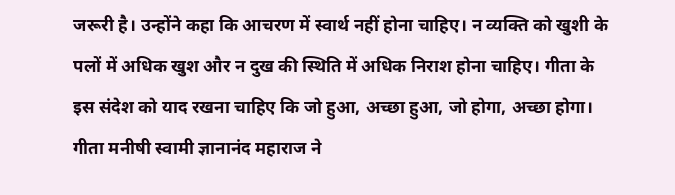जरूरी है। उन्होंने कहा कि आचरण में स्वार्थ नहीं होना चाहिए। न व्यक्ति को खुशी के पलों में अधिक खुश और न दुख की स्थिति में अधिक निराश होना चाहिए। गीता के इस संदेश को याद रखना चाहिए कि जो हुआ, अच्छा हुआ, जो होगा, अच्छा होगा।
गीता मनीषी स्वामी ज्ञानानंद महाराज ने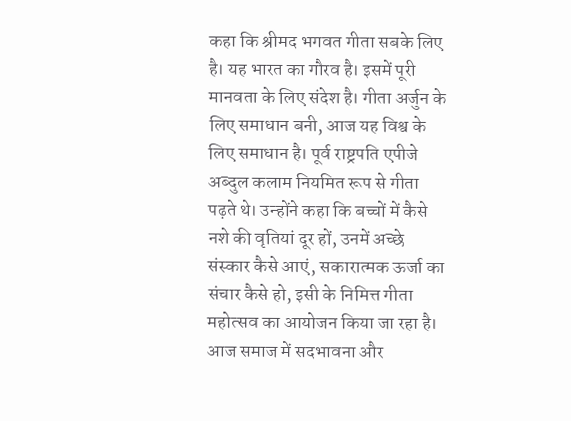कहा कि श्रीमद भगवत गीता सबके लिए है। यह भारत का गौरव है। इसमें पूरी मानवता के लिए संदेश है। गीता अर्जुन के लिए समाधान बनी, आज यह विश्व के लिए समाधान है। पूर्व राष्ट्रपति एपीजे अब्दुल कलाम नियमित रूप से गीता पढ़ते थे। उन्होंने कहा कि बच्चों में कैसे नशे की वृतियां दूर हों, उनमें अच्छे संस्कार कैसे आएं, सकारात्मक ऊर्जा का संचार कैसे हो, इसी के निमित्त गीता महोत्सव का आयोजन किया जा रहा है। आज समाज में सदभावना और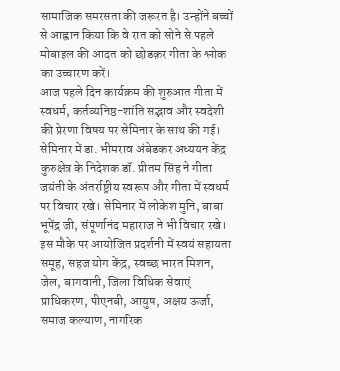सामाजिक समरसता की जरूरत है। उन्होंने बच्चों से आह्वान किया कि वे रात को सोने से पहले मोबाइल की आदत को छोडक़र गीता के श्लोक का उच्चारण करें।
आज पहले दिन कार्यक्रम की शुरुआत गीता में स्वधर्म, कर्तव्यनिष्ठ-शांति सद्भाव और स्वदेशी की प्रेरणा विषय पर सेमिनार के साथ की गई। सेमिनार में डा. भीमराव अंबेडकर अध्ययन केंद्र कुरुक्षेत्र के निदेशक डॉ. प्रीतम सिंह ने गीता जयंती के अंतर्राष्ट्रीय स्वरूप और गीता में स्वधर्म पर विचार रखे। सेमिनार में लोकेश मुनि, बाबा भूपेंद्र जी, संपूर्णानंद महाराज ने भी विचार रखे।
इस मौके पर आयोजित प्रदर्शनी में स्वयं सहायता समूह, सहज योग केंद्र, स्वच्छ भारत मिशन, जेल, बागवानी, जिला विधिक सेवाएं प्राधिकरण, पीएनबी, आयुष, अक्षय ऊर्जा, समाज कल्याण, नागरिक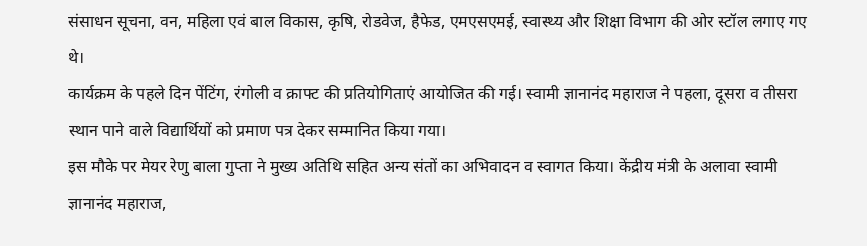संसाधन सूचना, वन, महिला एवं बाल विकास, कृषि, रोडवेज, हैफेड, एमएसएमई, स्वास्थ्य और शिक्षा विभाग की ओर स्टॉल लगाए गए थे।
कार्यक्रम के पहले दिन पेंटिंग, रंगोली व क्राफ्ट की प्रतियोगिताएं आयोजित की गई। स्वामी ज्ञानानंद महाराज ने पहला, दूसरा व तीसरा स्थान पाने वाले विद्यार्थियों को प्रमाण पत्र देकर सम्मानित किया गया।
इस मौके पर मेयर रेणु बाला गुप्ता ने मुख्य अतिथि सहित अन्य संतों का अभिवादन व स्वागत किया। केंद्रीय मंत्री के अलावा स्वामी ज्ञानानंद महाराज,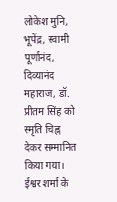लोकेश मुनि, भूपेंद्र, स्वामी पूर्णानंद, दिव्यानंद महाराज, डॉ. प्रीतम सिंह को स्मृति चिह्न देकर सम्मानित किया गया। ईश्वर शर्मा के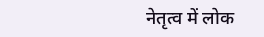नेतृत्व में लोक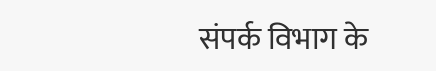संपर्क विभाग के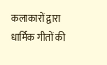कलाकारों द्वारा धार्मिक गीतों की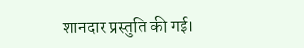शानदार प्रस्तुति की गई।